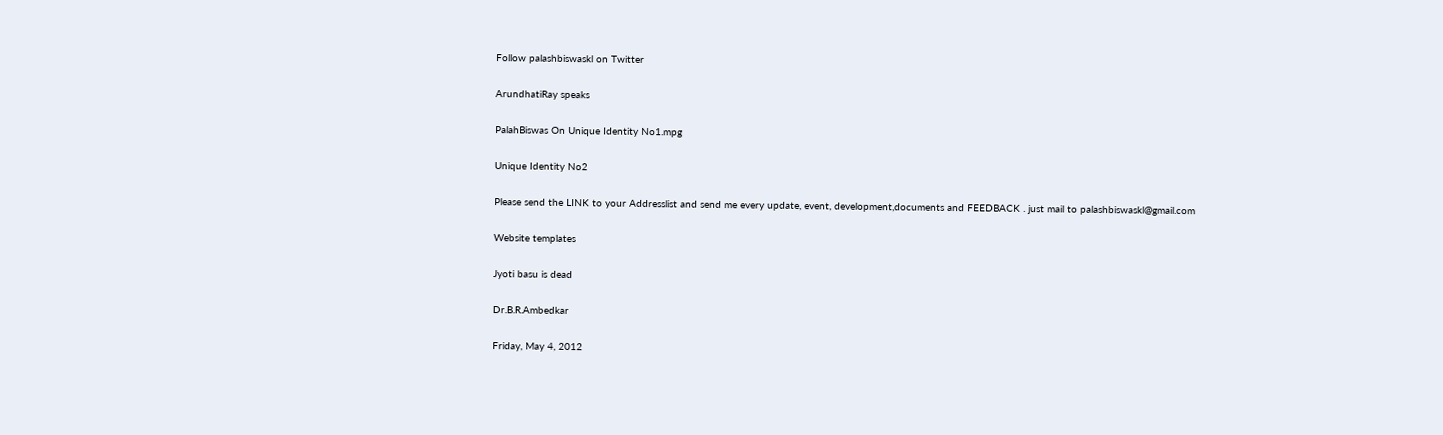Follow palashbiswaskl on Twitter

ArundhatiRay speaks

PalahBiswas On Unique Identity No1.mpg

Unique Identity No2

Please send the LINK to your Addresslist and send me every update, event, development,documents and FEEDBACK . just mail to palashbiswaskl@gmail.com

Website templates

Jyoti basu is dead

Dr.B.R.Ambedkar

Friday, May 4, 2012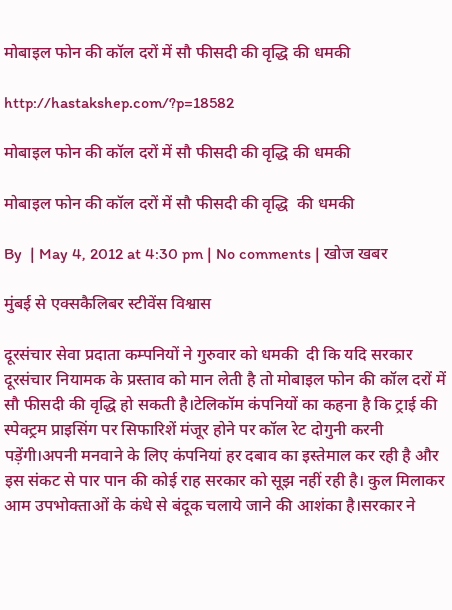मोबाइल फोन की कॉल दरों में सौ फीसदी की वृद्धि की धमकी

http://hastakshep.com/?p=18582

मोबाइल फोन की कॉल दरों में सौ फीसदी की वृद्धि की धमकी

मोबाइल फोन की कॉल दरों में सौ फीसदी की वृद्धि  की धमकी

By  | May 4, 2012 at 4:30 pm | No comments | खोज खबर

मुंबई से एक्सकैलिबर स्टीवेंस विश्वास

दूरसंचार सेवा प्रदाता कम्पनियों ने गुरुवार को धमकी  दी कि यदि सरकार दूरसंचार नियामक के प्रस्ताव को मान लेती है तो मोबाइल फोन की कॉल दरों में सौ फीसदी की वृद्धि हो सकती है।टेलिकॉम कंपनियों का कहना है कि ट्राई की स्पेक्ट्रम प्राइसिंग पर सिफारिशें मंजूर होने पर कॉल रेट दोगुनी करनी पड़ेंगी।अपनी मनवाने के लिए कंपनियां हर दबाव का इस्तेमाल कर रही है और इस संकट से पार पान की कोई राह सरकार को सूझ नहीं रही है। कुल मिलाकर आम उपभोक्ताओं के कंधे से बंदूक चलाये जाने की आशंका है।सरकार ने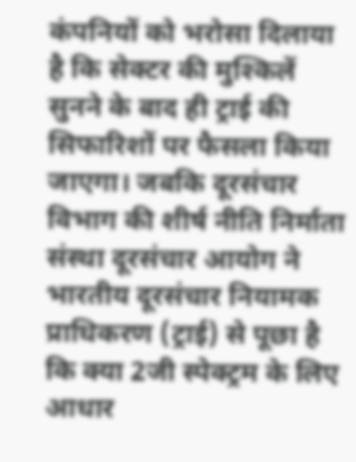कंपनियों को भरोसा दिलाया है कि सेक्टर की मुश्किलें सुनने के बाद ही ट्राई की सिफारिशों पर फैसला किया जाएगा। जबकि दूरसंचार विभाग की शीर्ष नीति निर्माता संस्था दूरसंचार आयोग ने भारतीय दूरसंचार नियामक प्राधिकरण (ट्राई) से पूछा है कि क्या 2जी स्पेक्ट्रम के लिए आधार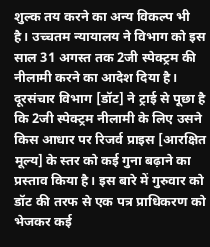शुल्क तय करने का अन्य विकल्प भी है। उच्चतम न्यायालय ने विभाग को इस साल 31 अगस्त तक 2जी स्पेक्ट्रम की नीलामी करने का आदेश दिया है।  दूरसंचार विभाग [डॉट] ने ट्राई से पूछा है कि 2जी स्पेक्ट्रम नीलामी के लिए उसने किस आधार पर रिजर्व प्राइस [आरक्षित मूल्य] के स्तर को कई गुना बढ़ाने का प्रस्ताव किया है। इस बारे में गुरुवार को डॉट की तरफ से एक पत्र प्राधिकरण को भेजकर कई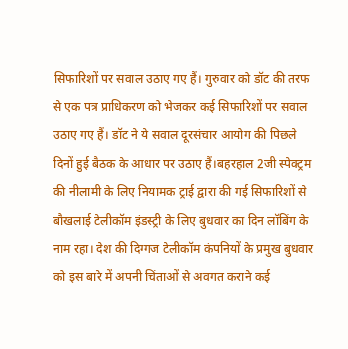सिफारिशों पर सवाल उठाए गए हैं। गुरुवार को डॉट की तरफ से एक पत्र प्राधिकरण को भेजकर कई सिफारिशों पर सवाल उठाए गए हैं। डॉट ने ये सवाल दूरसंचार आयोग की पिछले दिनों हुई बैठक के आधार पर उठाए हैं।बहरहाल 2जी स्पेक्ट्रम की नीलामी के लिए नियामक ट्राई द्वारा की गई सिफारिशों से बौखलाई टेलीकॉम इंडस्ट्री के लिए बुधवार का दिन लॉबिंग के नाम रहा। देश की दिग्गज टेलीकॉम कंपनियों के प्रमुख बुधवार को इस बारे में अपनी चिंताओं से अवगत कराने कई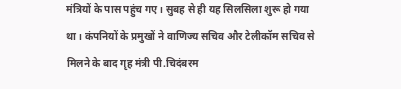मंत्रियों के पास पहुंच गए। सुबह से ही यह सिलसिला शुरू हो गया था। कंपनियों के प्रमुखों ने वाणिज्य सचिव और टेलीकॉम सचिव से मिलने के बाद गृह मंत्री पी.चिदंबरम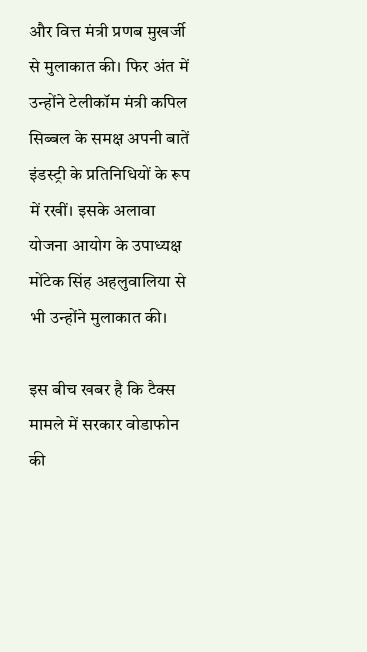और वित्त मंत्री प्रणब मुखर्जी से मुलाकात की। फिर अंत में उन्होंने टेलीकॉम मंत्री कपिल सिब्बल के समक्ष अपनी बातें इंडस्ट्री के प्रतिनिधियों के रूप में रखीं। इसके अलावा योजना आयोग के उपाध्यक्ष मोंटेक सिंह अहलुवालिया से भी उन्होंने मुलाकात की।

इस बीच खबर है कि टैक्स मामले में सरकार वोडाफोन की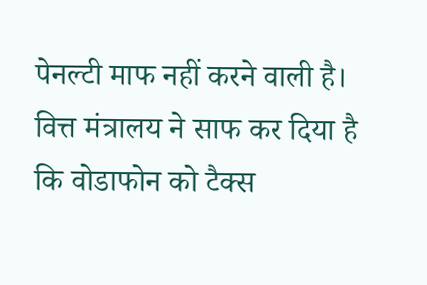पेनल्टी माफ नहीं करने वाली है। वित्त मंत्रालय ने साफ कर दिया है कि वोडाफोन को टैक्स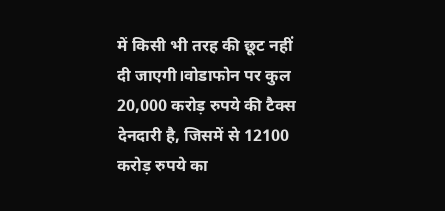में किसी भी तरह की छूट नहीं दी जाएगी।वोडाफोन पर कुल 20,000 करोड़ रुपये की टैक्स देनदारी है, जिसमें से 12100 करोड़ रुपये का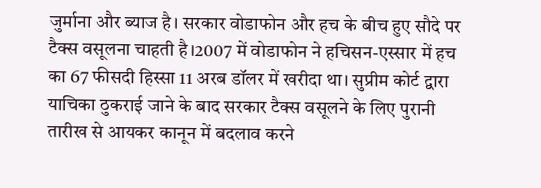जुर्माना और ब्याज है। सरकार वोडाफोन और हच के बीच हुए सौदे पर टैक्स वसूलना चाहती है।2007 में वोडाफोन ने हचिसन-एस्सार में हच का 67 फीसदी हिस्सा 11 अरब डॉलर में खरीदा था। सुप्रीम कोर्ट द्वारा याचिका ठुकराई जाने के बाद सरकार टैक्स वसूलने के लिए पुरानी तारीख से आयकर कानून में बदलाव करने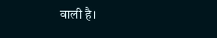वाली है।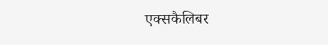एक्सकैलिबर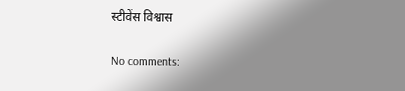स्टीवेंस विश्वास

No comments: